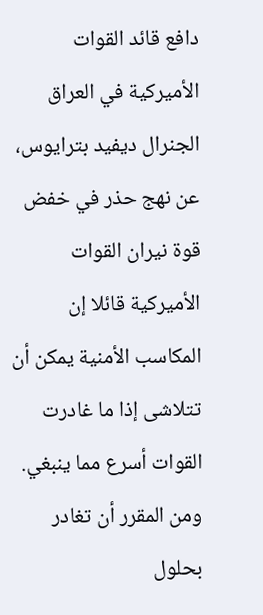دافع قائد القوات الأميركية في العراق الجنرال ديفيد بترايوس، عن نهج حذر في خفض قوة نيران القوات الأميركية قائلا إن المكاسب الأمنية يمكن أن تتلاشى إذا ما غادرت القوات أسرع مما ينبغي. ومن المقرر أن تغادر بحلول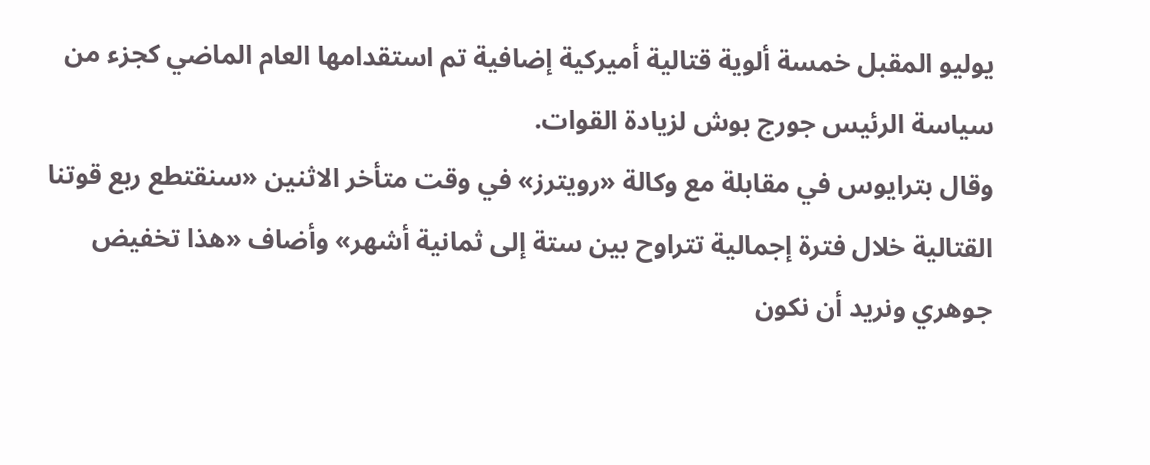يوليو المقبل خمسة ألوية قتالية أميركية إضافية تم استقدامها العام الماضي كجزء من سياسة الرئيس جورج بوش لزيادة القوات.
وقال بترايوس في مقابلة مع وكالة «رويترز» في وقت متأخر الاثنين «سنقتطع ربع قوتنا القتالية خلال فترة إجمالية تتراوح بين ستة إلى ثمانية أشهر» وأضاف «هذا تخفيض جوهري ونريد أن نكون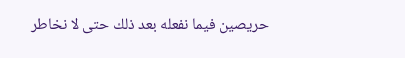حريصين فيما نفعله بعد ذلك حتى لا نخاطر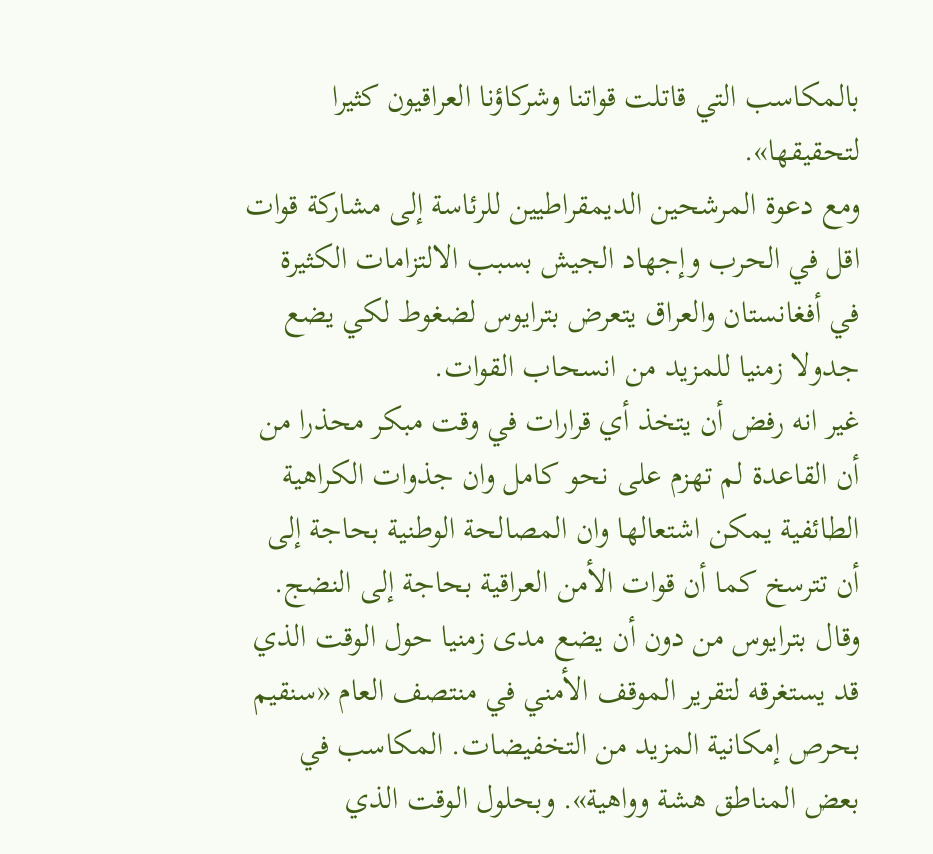بالمكاسب التي قاتلت قواتنا وشركاؤنا العراقيون كثيرا لتحقيقها».
ومع دعوة المرشحين الديمقراطيين للرئاسة إلى مشاركة قوات اقل في الحرب وإجهاد الجيش بسبب الالتزامات الكثيرة في أفغانستان والعراق يتعرض بترايوس لضغوط لكي يضع جدولا زمنيا للمزيد من انسحاب القوات.
غير انه رفض أن يتخذ أي قرارات في وقت مبكر محذرا من أن القاعدة لم تهزم على نحو كامل وان جذوات الكراهية الطائفية يمكن اشتعالها وان المصالحة الوطنية بحاجة إلى أن تترسخ كما أن قوات الأمن العراقية بحاجة إلى النضج.
وقال بترايوس من دون أن يضع مدى زمنيا حول الوقت الذي قد يستغرقه لتقرير الموقف الأمني في منتصف العام «سنقيم بحرص إمكانية المزيد من التخفيضات. المكاسب في بعض المناطق هشة وواهية». وبحلول الوقت الذي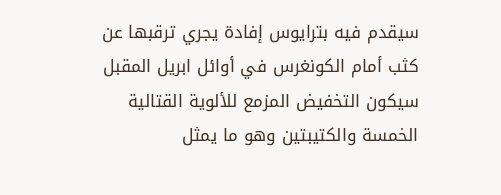سيقدم فيه بترايوس إفادة يجري ترقبها عن كثب أمام الكونغرس في أوائل ابريل المقبل سيكون التخفيض المزمع للألوية القتالية الخمسة والكتيبتين وهو ما يمثل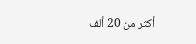أكثر من 20 ألف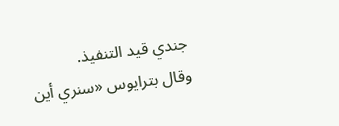جندي قيد التنفيذ.
وقال بترايوس «سنري أين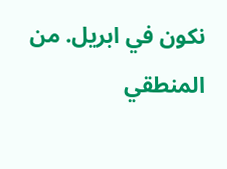نكون في ابريل. من المنطقي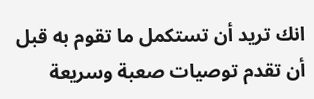انك تريد أن تستكمل ما تقوم به قبل أن تقدم توصيات صعبة وسريعة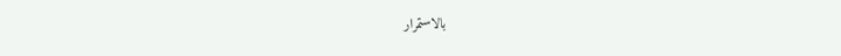بالاستمرار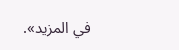في المزيد».